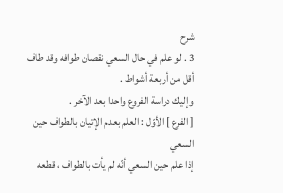شرح
3 . لو علم في حال السعي نقصان طوافه وقد طاف أقل من أربعة أشواط .
وإليك دراسة الفروع واحدا بعد الآخر .
[ الفرع ] الأوّل : العلم بعدم الإتيان بالطواف حين السعي
إذا علم حين السعي أنّه لم يأت بالطواف ، قطعه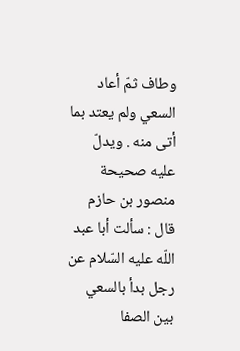وطاف ثمّ أعاد السعي ولم يعتد بما أتى منه . ويدلّ عليه صحيحة منصور بن حازم قال : سألت أبا عبد اللّه عليه السّلام عن رجل بدأ بالسعي بين الصفا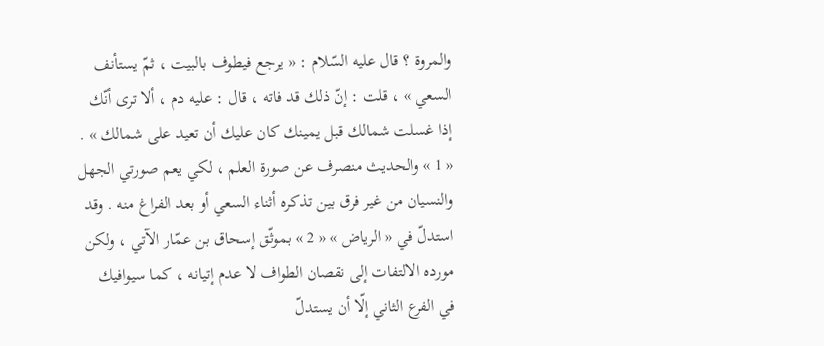والمروة ؟ قال عليه السّلام : « يرجع فيطوف بالبيت ، ثمّ يستأنف السعي » ، قلت : إنّ ذلك قد فاته ، قال : عليه دم ، ألا ترى أنّك إذا غسلت شمالك قبل يمينك كان عليك أن تعيد على شمالك » . « 1 » والحديث منصرف عن صورة العلم ، لكي يعم صورتي الجهل والنسيان من غير فرق بين تذكره أثناء السعي أو بعد الفراغ منه . وقد استدلّ في « الرياض » « 2 » بموثّق إسحاق بن عمّار الآتي ، ولكن مورده الالتفات إلى نقصان الطواف لا عدم إتيانه ، كما سيوافيك في الفرع الثاني إلّا أن يستدلّ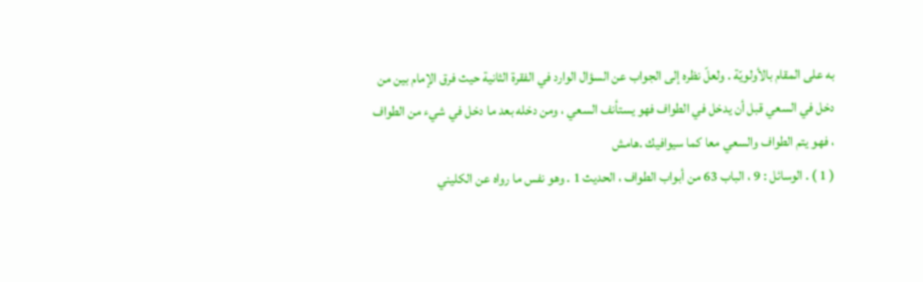به على المقام بالأولويّة . ولعلّ نظره إلى الجواب عن السؤال الوارد في الفقرة الثانية حيث فرق الإمام بين من دخل في السعي قبل أن يدخل في الطواف فهو يستأنف السعي ، ومن دخله بعد ما دخل في شيء من الطواف ، فهو يتم الطواف والسعي معا كما سيوافيك .هامش
( 1 ) . الوسائل : 9 ، الباب 63 من أبواب الطواف ، الحديث 1 . وهو نفس ما رواه عن الكليني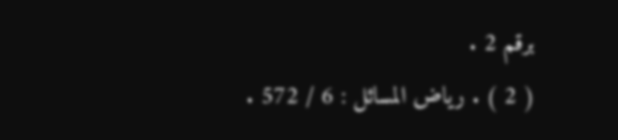برقم 2 .
( 2 ) . رياض المسائل : 6 / 572 .